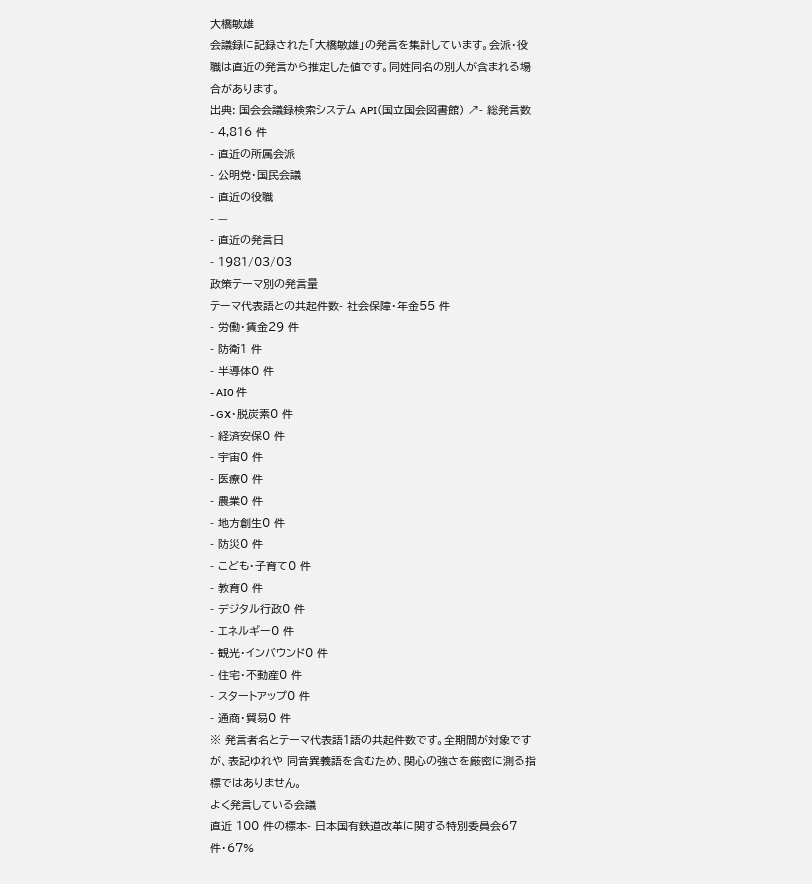大橋敏雄
会議録に記録された「大橋敏雄」の発言を集計しています。会派・役職は直近の発言から推定した値です。同姓同名の別人が含まれる場合があります。
出典: 国会会議録検索システム API(国立国会図書館) ↗- 総発言数
- 4,816 件
- 直近の所属会派
- 公明党・国民会議
- 直近の役職
- —
- 直近の発言日
- 1981/03/03
政策テーマ別の発言量
テーマ代表語との共起件数- 社会保障・年金55 件
- 労働・賃金29 件
- 防衛1 件
- 半導体0 件
- AI0 件
- GX・脱炭素0 件
- 経済安保0 件
- 宇宙0 件
- 医療0 件
- 農業0 件
- 地方創生0 件
- 防災0 件
- こども・子育て0 件
- 教育0 件
- デジタル行政0 件
- エネルギー0 件
- 観光・インバウンド0 件
- 住宅・不動産0 件
- スタートアップ0 件
- 通商・貿易0 件
※ 発言者名とテーマ代表語1語の共起件数です。全期間が対象ですが、表記ゆれや 同音異義語を含むため、関心の強さを厳密に測る指標ではありません。
よく発言している会議
直近 100 件の標本- 日本国有鉄道改革に関する特別委員会67 件・67%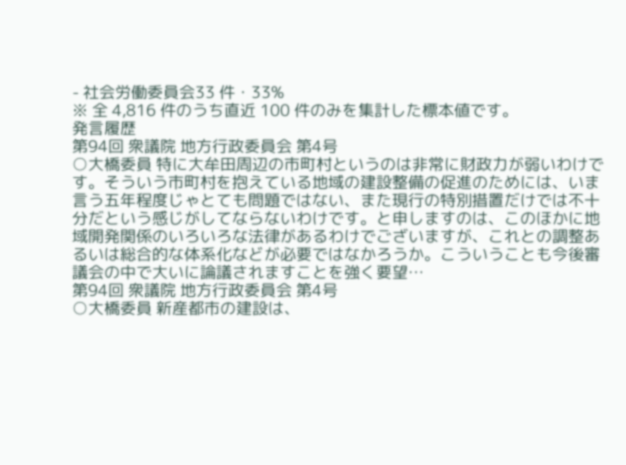- 社会労働委員会33 件・33%
※ 全 4,816 件のうち直近 100 件のみを集計した標本値です。
発言履歴
第94回 衆議院 地方行政委員会 第4号
○大橋委員 特に大牟田周辺の市町村というのは非常に財政力が弱いわけです。そういう市町村を抱えている地域の建設整備の促進のためには、いま言う五年程度じゃとても問題ではない、また現行の特別措置だけでは不十分だという感じがしてならないわけです。と申しますのは、このほかに地域開発関係のいろいろな法律があるわけでございますが、これとの調整あるいは総合的な体系化などが必要ではなかろうか。こういうことも今後審議会の中で大いに論議されますことを強く要望…
第94回 衆議院 地方行政委員会 第4号
○大橋委員 新産都市の建設は、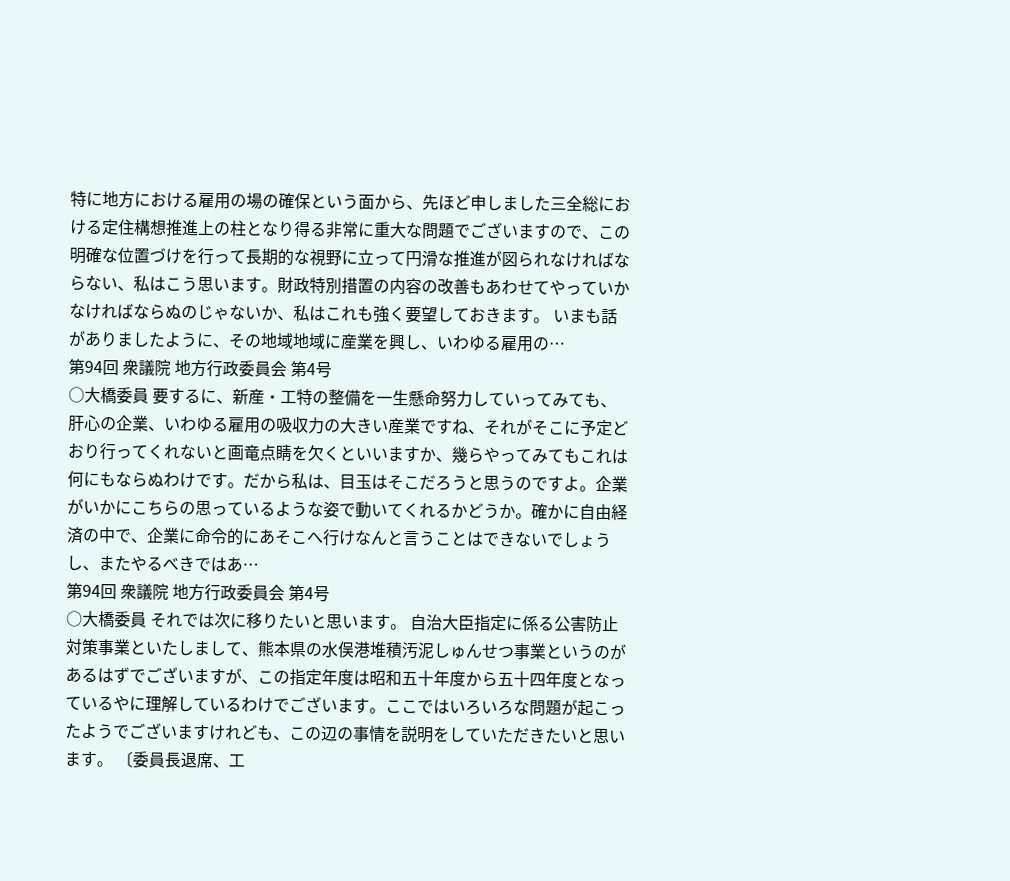特に地方における雇用の場の確保という面から、先ほど申しました三全総における定住構想推進上の柱となり得る非常に重大な問題でございますので、この明確な位置づけを行って長期的な視野に立って円滑な推進が図られなければならない、私はこう思います。財政特別措置の内容の改善もあわせてやっていかなければならぬのじゃないか、私はこれも強く要望しておきます。 いまも話がありましたように、その地域地域に産業を興し、いわゆる雇用の…
第94回 衆議院 地方行政委員会 第4号
○大橋委員 要するに、新産・工特の整備を一生懸命努力していってみても、肝心の企業、いわゆる雇用の吸収力の大きい産業ですね、それがそこに予定どおり行ってくれないと画竜点睛を欠くといいますか、幾らやってみてもこれは何にもならぬわけです。だから私は、目玉はそこだろうと思うのですよ。企業がいかにこちらの思っているような姿で動いてくれるかどうか。確かに自由経済の中で、企業に命令的にあそこへ行けなんと言うことはできないでしょうし、またやるべきではあ…
第94回 衆議院 地方行政委員会 第4号
○大橋委員 それでは次に移りたいと思います。 自治大臣指定に係る公害防止対策事業といたしまして、熊本県の水俣港堆積汚泥しゅんせつ事業というのがあるはずでございますが、この指定年度は昭和五十年度から五十四年度となっているやに理解しているわけでございます。ここではいろいろな問題が起こったようでございますけれども、この辺の事情を説明をしていただきたいと思います。 〔委員長退席、工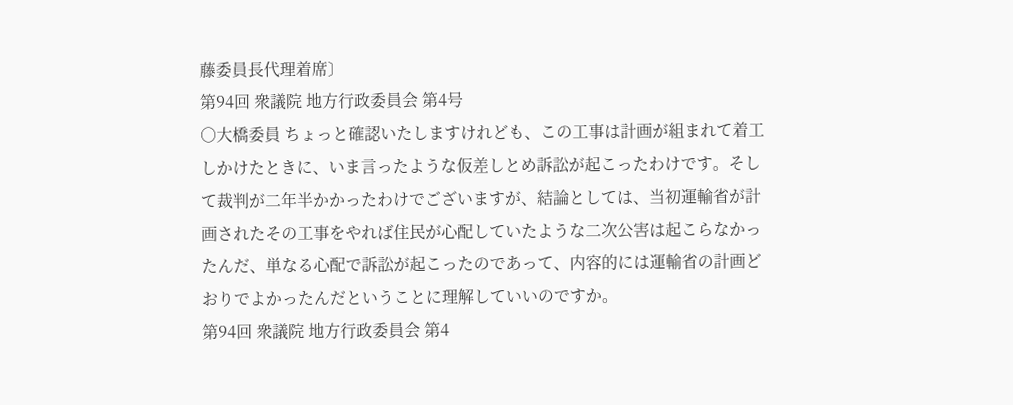藤委員長代理着席〕
第94回 衆議院 地方行政委員会 第4号
○大橋委員 ちょっと確認いたしますけれども、この工事は計画が組まれて着工しかけたときに、いま言ったような仮差しとめ訴訟が起こったわけです。そして裁判が二年半かかったわけでございますが、結論としては、当初運輸省が計画されたその工事をやれば住民が心配していたような二次公害は起こらなかったんだ、単なる心配で訴訟が起こったのであって、内容的には運輸省の計画どおりでよかったんだということに理解していいのですか。
第94回 衆議院 地方行政委員会 第4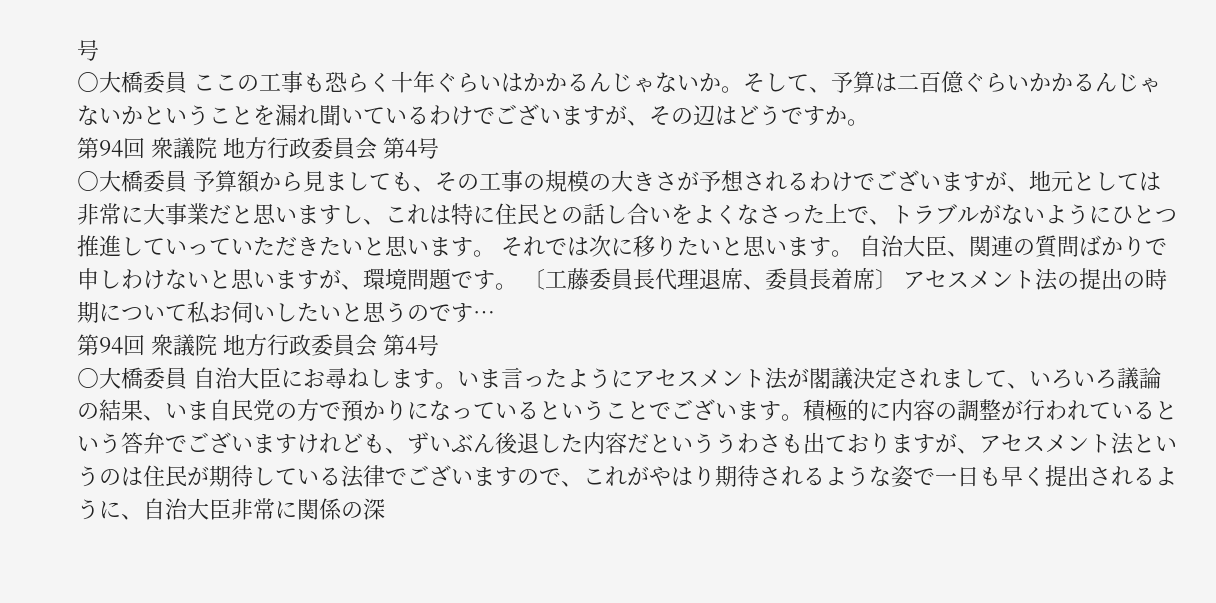号
○大橋委員 ここの工事も恐らく十年ぐらいはかかるんじゃないか。そして、予算は二百億ぐらいかかるんじゃないかということを漏れ聞いているわけでございますが、その辺はどうですか。
第94回 衆議院 地方行政委員会 第4号
○大橋委員 予算額から見ましても、その工事の規模の大きさが予想されるわけでございますが、地元としては非常に大事業だと思いますし、これは特に住民との話し合いをよくなさった上で、トラブルがないようにひとつ推進していっていただきたいと思います。 それでは次に移りたいと思います。 自治大臣、関連の質問ばかりで申しわけないと思いますが、環境問題です。 〔工藤委員長代理退席、委員長着席〕 アセスメント法の提出の時期について私お伺いしたいと思うのです…
第94回 衆議院 地方行政委員会 第4号
○大橋委員 自治大臣にお尋ねします。いま言ったようにアセスメント法が閣議決定されまして、いろいろ議論の結果、いま自民党の方で預かりになっているということでございます。積極的に内容の調整が行われているという答弁でございますけれども、ずいぶん後退した内容だといううわさも出ておりますが、アセスメント法というのは住民が期待している法律でございますので、これがやはり期待されるような姿で一日も早く提出されるように、自治大臣非常に関係の深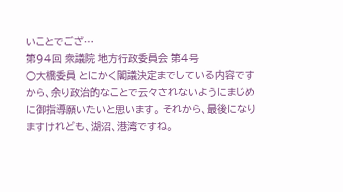いことでござ…
第94回 衆議院 地方行政委員会 第4号
○大橋委員 とにかく閣議決定までしている内容ですから、余り政治的なことで云々されないようにまじめに御指導願いたいと思います。 それから、最後になりますけれども、湖沼、港湾ですね。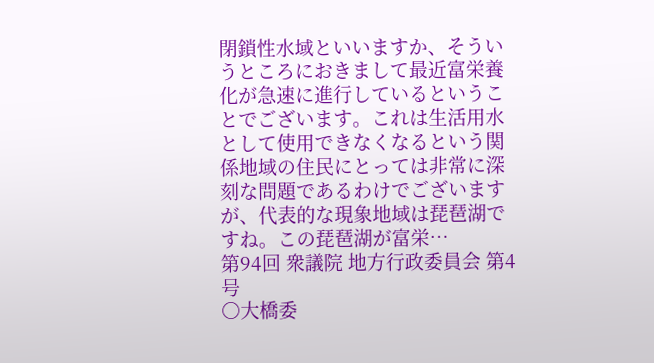閉鎖性水域といいますか、そういうところにおきまして最近富栄養化が急速に進行しているということでございます。これは生活用水として使用できなくなるという関係地域の住民にとっては非常に深刻な問題であるわけでございますが、代表的な現象地域は琵琶湖ですね。この琵琶湖が富栄…
第94回 衆議院 地方行政委員会 第4号
○大橋委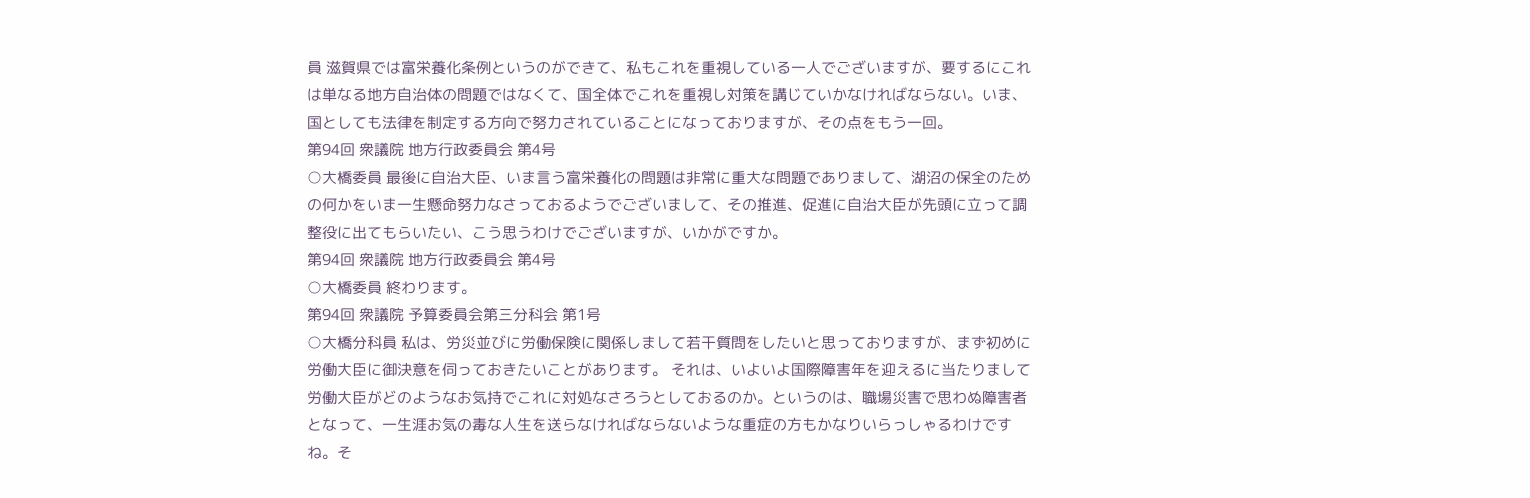員 滋賀県では富栄養化条例というのができて、私もこれを重視している一人でございますが、要するにこれは単なる地方自治体の問題ではなくて、国全体でこれを重視し対策を講じていかなければならない。いま、国としても法律を制定する方向で努力されていることになっておりますが、その点をもう一回。
第94回 衆議院 地方行政委員会 第4号
○大橋委員 最後に自治大臣、いま言う富栄養化の問題は非常に重大な問題でありまして、湖沼の保全のための何かをいま一生懸命努力なさっておるようでございまして、その推進、促進に自治大臣が先頭に立って調整役に出てもらいたい、こう思うわけでございますが、いかがですか。
第94回 衆議院 地方行政委員会 第4号
○大橋委員 終わります。
第94回 衆議院 予算委員会第三分科会 第1号
○大橋分科員 私は、労災並びに労働保険に関係しまして若干質問をしたいと思っておりますが、まず初めに労働大臣に御決意を伺っておきたいことがあります。 それは、いよいよ国際障害年を迎えるに当たりまして労働大臣がどのようなお気持でこれに対処なさろうとしておるのか。というのは、職場災害で思わぬ障害者となって、一生涯お気の毒な人生を送らなければならないような重症の方もかなりいらっしゃるわけですね。そ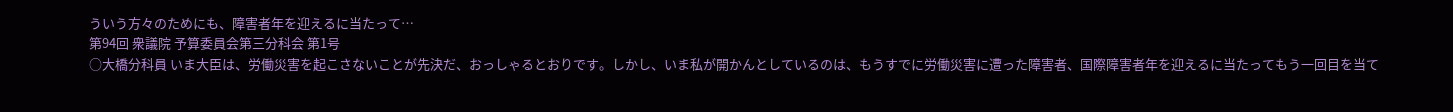ういう方々のためにも、障害者年を迎えるに当たって…
第94回 衆議院 予算委員会第三分科会 第1号
○大橋分科員 いま大臣は、労働災害を起こさないことが先決だ、おっしゃるとおりです。しかし、いま私が開かんとしているのは、もうすでに労働災害に遭った障害者、国際障害者年を迎えるに当たってもう一回目を当て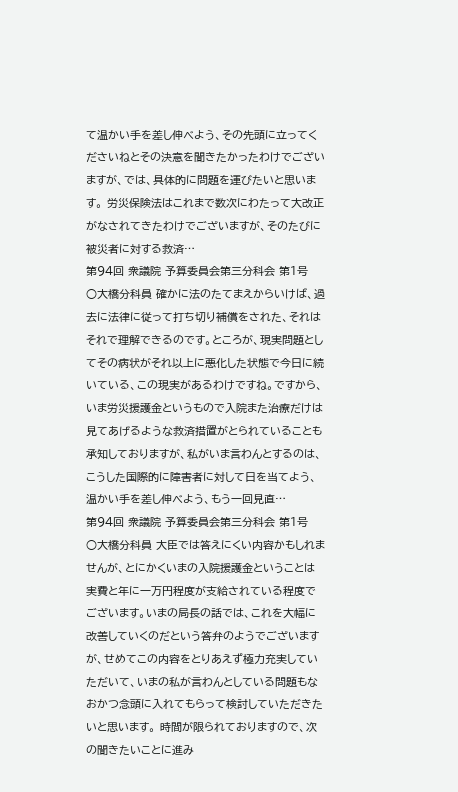て温かい手を差し伸べよう、その先頭に立ってくださいねとその決意を聞きたかったわけでございますが、では、具体的に問題を運びたいと思います。 労災保険法はこれまで数次にわたって大改正がなされてきたわけでございますが、そのたびに被災者に対する救済…
第94回 衆議院 予算委員会第三分科会 第1号
○大橋分科員 確かに法のたてまえからいけば、過去に法律に従って打ち切り補償をされた、それはそれで理解できるのです。ところが、現実問題としてその病状がそれ以上に悪化した状態で今日に続いている、この現実があるわけですね。ですから、いま労災援護金というもので入院また治療だけは見てあげるような救済措置がとられていることも承知しておりますが、私がいま言わんとするのは、こうした国際的に障害者に対して日を当てよう、温かい手を差し伸べよう、もう一回見直…
第94回 衆議院 予算委員会第三分科会 第1号
○大橋分科員 大臣では答えにくい内容かもしれませんが、とにかくいまの入院援護金ということは実費と年に一万円程度が支給されている程度でございます。いまの局長の話では、これを大幅に改善していくのだという答弁のようでございますが、せめてこの内容をとりあえず極力充実していただいて、いまの私が言わんとしている問題もなおかつ念頭に入れてもらって検討していただきたいと思います。 時間が限られておりますので、次の聞きたいことに進み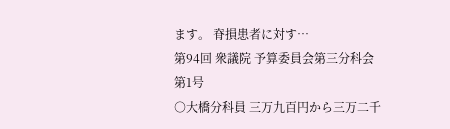ます。 脊損患者に対す…
第94回 衆議院 予算委員会第三分科会 第1号
○大橋分科員 三万九百円から三万二千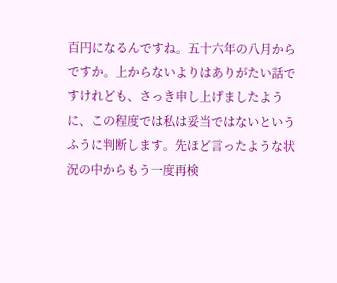百円になるんですね。五十六年の八月からですか。上からないよりはありがたい話ですけれども、さっき申し上げましたように、この程度では私は妥当ではないというふうに判断します。先ほど言ったような状況の中からもう一度再検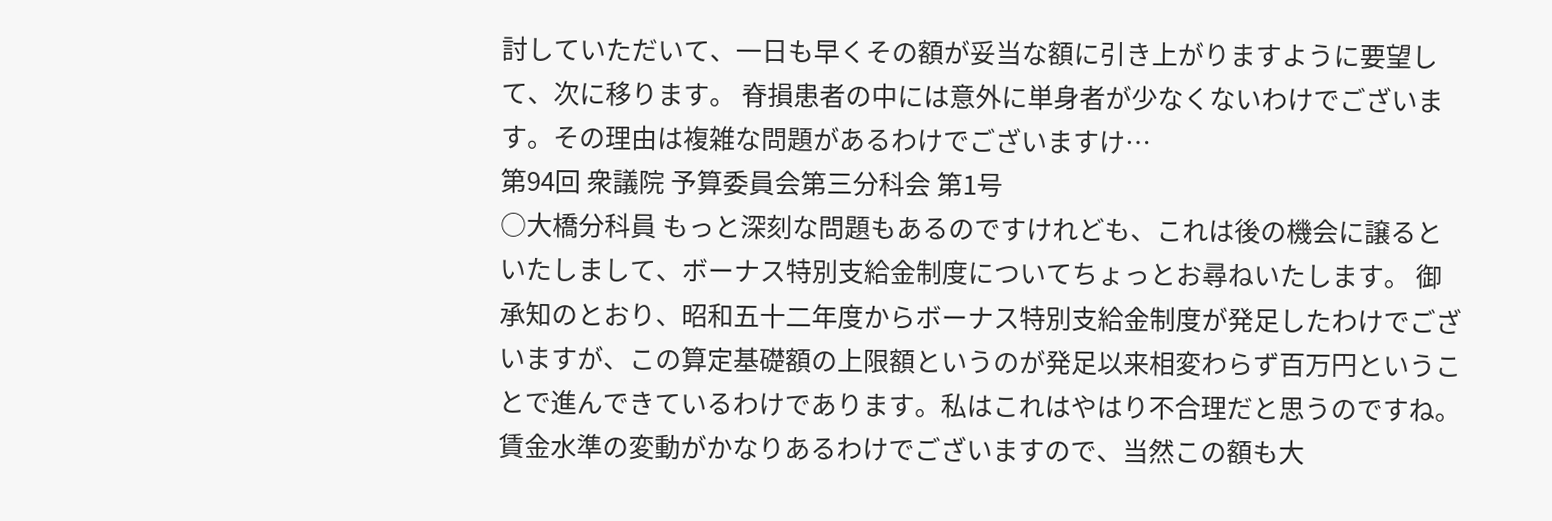討していただいて、一日も早くその額が妥当な額に引き上がりますように要望して、次に移ります。 脊損患者の中には意外に単身者が少なくないわけでございます。その理由は複雑な問題があるわけでございますけ…
第94回 衆議院 予算委員会第三分科会 第1号
○大橋分科員 もっと深刻な問題もあるのですけれども、これは後の機会に譲るといたしまして、ボーナス特別支給金制度についてちょっとお尋ねいたします。 御承知のとおり、昭和五十二年度からボーナス特別支給金制度が発足したわけでございますが、この算定基礎額の上限額というのが発足以来相変わらず百万円ということで進んできているわけであります。私はこれはやはり不合理だと思うのですね。賃金水準の変動がかなりあるわけでございますので、当然この額も大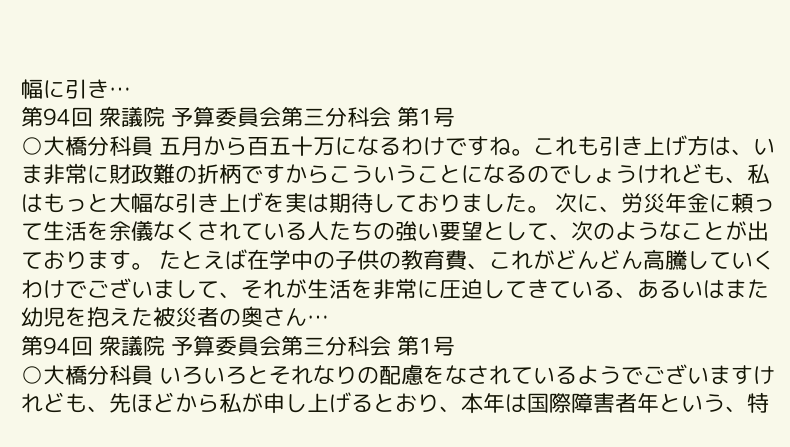幅に引き…
第94回 衆議院 予算委員会第三分科会 第1号
○大橋分科員 五月から百五十万になるわけですね。これも引き上げ方は、いま非常に財政難の折柄ですからこういうことになるのでしょうけれども、私はもっと大幅な引き上げを実は期待しておりました。 次に、労災年金に頼って生活を余儀なくされている人たちの強い要望として、次のようなことが出ております。 たとえば在学中の子供の教育費、これがどんどん高騰していくわけでございまして、それが生活を非常に圧迫してきている、あるいはまた幼児を抱えた被災者の奥さん…
第94回 衆議院 予算委員会第三分科会 第1号
○大橋分科員 いろいろとそれなりの配慮をなされているようでございますけれども、先ほどから私が申し上げるとおり、本年は国際障害者年という、特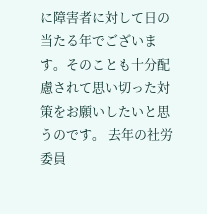に障害者に対して日の当たる年でございます。そのことも十分配慮されて思い切った対策をお願いしたいと思うのです。 去年の社労委員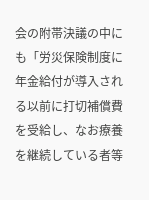会の附帯決議の中にも「労災保険制度に年金給付が導入される以前に打切補償費を受給し、なお療養を継続している者等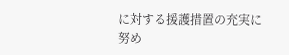に対する援護措置の充実に努め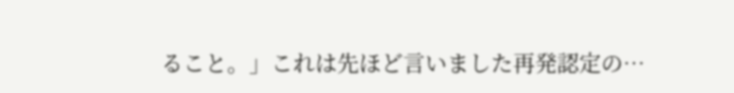ること。」これは先ほど言いました再発認定の…